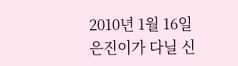2010년 1월 16일
은진이가 다닐 신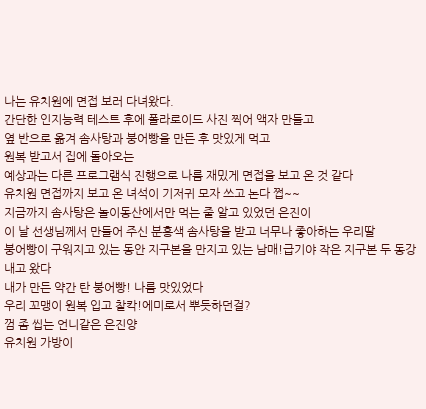나는 유치원에 면접 보러 다녀왔다.
간단한 인지능력 테스트 후에 폴라로이드 사진 찍어 액자 만들고
옆 반으로 옮겨 솜사탕과 붕어빵을 만든 후 맛있게 먹고
원복 받고서 집에 돌아오는
예상과는 다른 프로그램식 진행으로 나름 재밌게 면접을 보고 온 것 같다
유치원 면접까지 보고 온 녀석이 기저귀 모자 쓰고 논다 쩝~~
지금까지 솜사탕은 놀이동산에서만 먹는 줄 알고 있었던 은진이
이 날 선생님께서 만들어 주신 분홍색 솜사탕을 받고 너무나 좋아하는 우리딸
붕어빵이 구워지고 있는 동안 지구본을 만지고 있는 남매!급기야 작은 지구본 두 동강 내고 왔다
내가 만든 약간 탄 붕어빵! 나름 맛있었다
우리 꼬맹이 원복 입고 찰칵!에미로서 뿌듯하던걸?
껌 좀 씹는 언니같은 은진양
유치원 가방이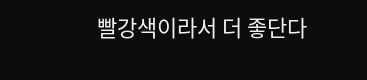빨강색이라서 더 좋단다